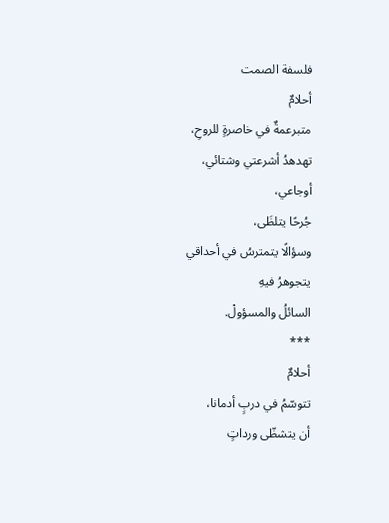فلسفة الصمت
أحلامٌ
متبرعمةٌ في خاصرةٍ للروحِ،
تهدهدُ أشرعتي وشتائي،
أوجاعي،
جُرحًا يتلظَى،
وسؤالًا يتمترسُ في أحداقي
يتجوهرُ فيهِ
السائلُ والمسؤولْ.
***
أحلامٌ
تتوسّمُ في دربٍ أدمانا،
أن يتشظّى ورداتٍ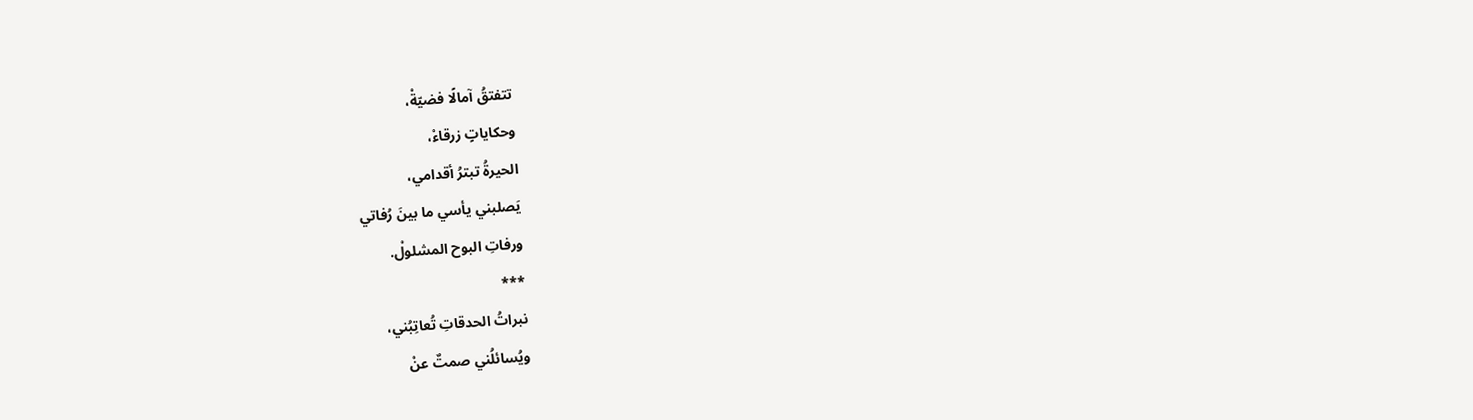تتفتقُ آمالًا فضيّةْ،
وحكاياتٍ زرقاءْ،
الحيرةُ تبترُ أقدامي،
يَصلبني يأسي ما بينَ رُفاتي
ورفاتِ البوح المشلولْ.
***
نبراتُ الحدقاتِ تُعاتِبُني،
ويُسائلُني صمتٌ عنْ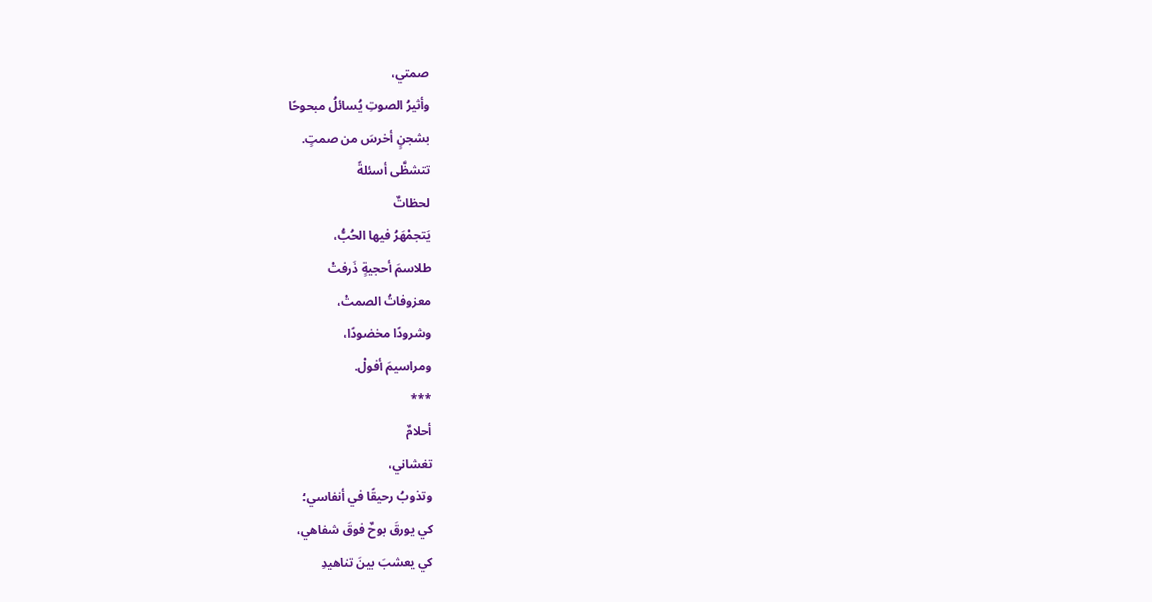صمتي،
وأثيرُ الصوتِ يُسائلُ مبحوحًا
بشجنٍ أخرسَ من صمتٍ.
تتشظَّى أسئلةً
لحظاتٌ
يَتجمْهَرُ فيها الحُبُّ،
طلاسمَ أحجيةٍ ذَرفتْ
معزوفاتُ الصمتْ،
وشرودًا مخضودًا،
ومراسيمَ أفولْ.
***
أحلامٌ
تغشاني،
وتذوبُ رحيقًا في أنفاسي؛
كي يورقَ بوحٌ فوقَ شفاهي،
كي يعشبَ بينَ تناهيدِ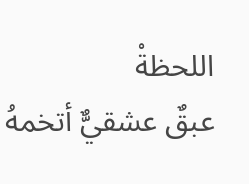اللحظةْ
عبقٌ عشقيٌّ أتخمهُ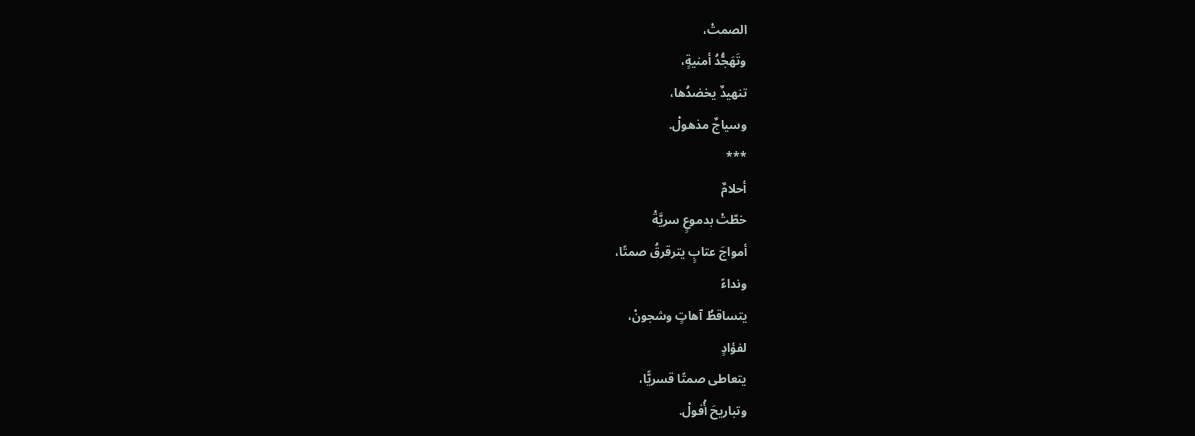الصمتْ،
وتَهَجُّدُ أمنيةٍ،
تنهيدٌ يخضدُها،
وسياجٌ مذهولْ.
***
أحلامٌ
خطّتْ بدموعٍ سريَّةْ
أمواجَ عتابٍ يترقرقُ صمتًا،
ونداءً
يتساقطُ آهاتٍ وشجونْ،
لفؤادٍ
يتعاطى صمتًا قسريًّا،
وتباريحَ أُفولْ.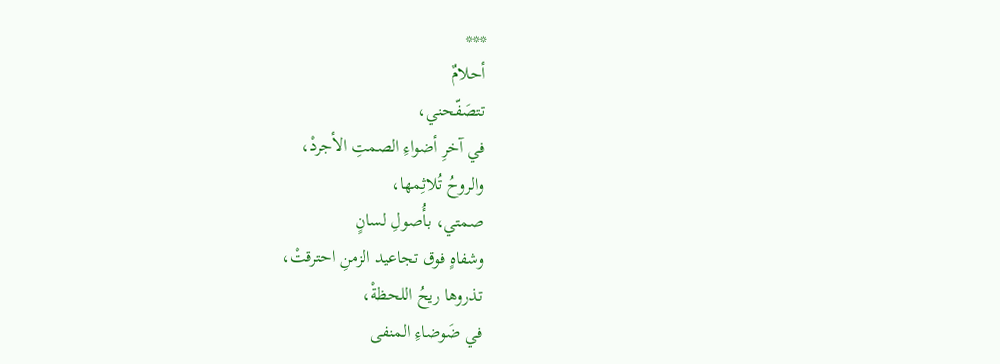***
أحلامٌ
تتصَفّحني،
في آخرِ أضواءِ الصمتِ الأجردْ،
والروحُ تُلاثِمها،
صمتي، بأُصولِ لسانٍ
وشفاهٍ فوق تجاعيد الزمنِ احترقتْ،
تذروها ريحُ اللحظةْ،
في ضَوضاءِ المنفى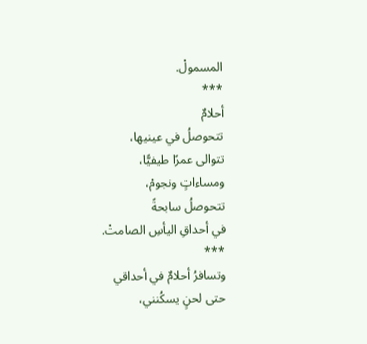المسمولْ.
***
أحلامٌ
تتحوصلُ في عينيها،
تتوالى عمرًا طيفيًّا،
ومساءاتٍ ونجومْ،
تتحوصلُ سابحةً
في أحداقِ اليأسِ الصامتْ.
***
وتسافرُ أحلامٌ في أحداقي
حتى لحنٍ يسكُنني،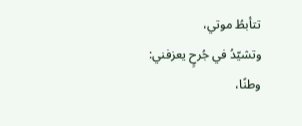تتأبطُ موتي،
وتشيّدُ في جُرحٍ يعزفني:
وطنًا،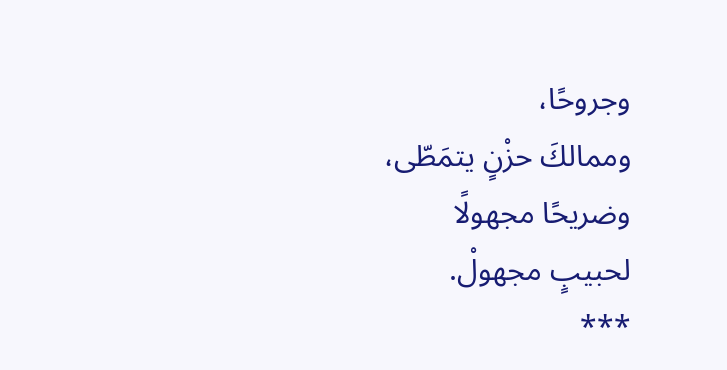وجروحًا،
وممالكَ حزْنٍ يتمَطّى،
وضريحًا مجهولًا
لحبيبٍ مجهولْ.
***